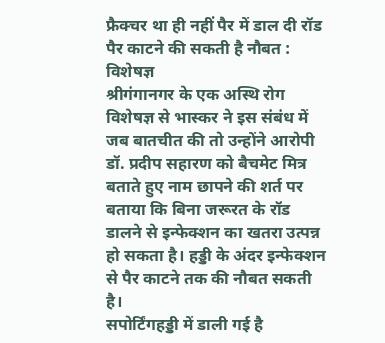फ्रैक्चर था ही नहीं पैर में डाल दी रॉड
पैर काटने की सकती है नौबत : विशेषज्ञ
श्रीगंगानगर के एक अस्थि रोग विशेषज्ञ से भास्कर ने इस संबंध में जब बातचीत की तो उन्होंने आरोपी डॉ. प्रदीप सहारण को बैचमेट मित्र बताते हुए नाम छापने की शर्त पर बताया कि बिना जरूरत के रॉड डालने से इन्फेक्शन का खतरा उत्पन्न हो सकता है। हड्डी के अंदर इन्फेक्शन से पैर काटने तक की नौबत सकती है।
सपोर्टिंगहड्डी में डाली गई है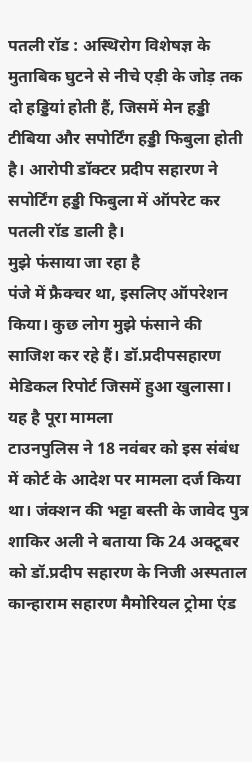पतली रॉड : अस्थिरोग विशेषज्ञ के मुताबिक घुटने से नीचे एड़ी के जोड़ तक दो हड्डियां होती हैं, जिसमें मेन हड्डी टीबिया और सपोर्टिंग हड्डी फिबुला होती है। आरोपी डॉक्टर प्रदीप सहारण ने सपोर्टिंग हड्डी फिबुला में ऑपरेट कर पतली रॉड डाली है।
मुझे फंसाया जा रहा है
पंजे में फ्रैक्चर था, इसलिए ऑपरेशन किया। कुछ लोग मुझे फंसाने की साजिश कर रहे हैं। डॉ.प्रदीपसहारण
मेडिकल रिपोर्ट जिसमें हुआ खुलासा।
यह है पूरा मामला
टाउनपुलिस ने 18 नवंबर को इस संबंध में कोर्ट के आदेश पर मामला दर्ज किया था। जंक्शन की भट्टा बस्ती के जावेद पुत्र शाकिर अली ने बताया कि 24 अक्टूबर को डॉ.प्रदीप सहारण के निजी अस्पताल कान्हाराम सहारण मैमोरियल ट्रोमा एंड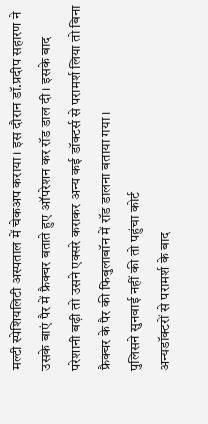मल्टी स्पेशियलिटी अस्पताल में चेकअप कराया। इस दौरान डॉ.प्रदीप सहारण ने उसके बाएं पैर में फ्रैक्चर बताते हुए ऑपरेशन कर रॉड डाल दी। इसके बाद परेशानी बढ़ी तो उसने एक्सरे कराकर अन्य कई डॉक्टर्स से परामर्श लिया तो बिना फ्रैक्चर के पैर की फिबुलाबॉन में रॉड डालना बताया गया।
पुलिसने सुनवाई नहीं की तो पहुंचा कोर्ट
अन्यडॉक्टरों से परामर्श के बाद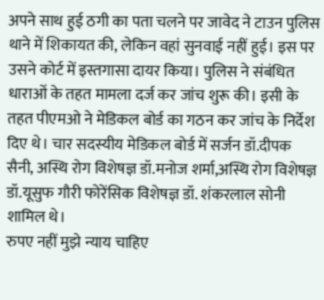अपने साथ हुई ठगी का पता चलने पर जावेद ने टाउन पुलिस थाने में शिकायत की, लेकिन वहां सुनवाई नहीं हुई। इस पर उसने कोर्ट में इस्तगासा दायर किया। पुलिस ने संबंधित धाराओं के तहत मामला दर्ज कर जांच शुरू की। इसी के तहत पीएमओ ने मेडिकल बोर्ड का गठन कर जांच के निर्देश दिए थे। चार सदस्यीय मेडिकल बोर्ड में सर्जन डॉ.दीपक सैनी, अस्थि रोग विशेषज्ञ डॉ.मनोज शर्मा,अस्थि रोग विशेषज्ञ डॉ.यूसुफ गौरी फोरेंसिक विशेषज्ञ डॉ. शंकरलाल सोनी शामिल थे।
रुपए नहीं मुझे न्याय चाहिए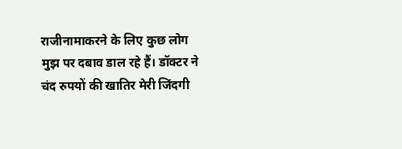राजीनामाकरने के लिए कुछ लोग मुझ पर दबाव डाल रहे हैं। डॉक्टर ने चंद रुपयों की खातिर मेरी जिंदगी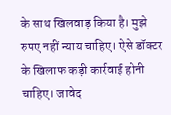के साथ खिलवाड़ किया है। मुझे रुपए नहीं न्याय चाहिए। ऐसे डॉक्टर के खिलाफ कड़ी कार्रवाई होनी चाहिए। जावेद